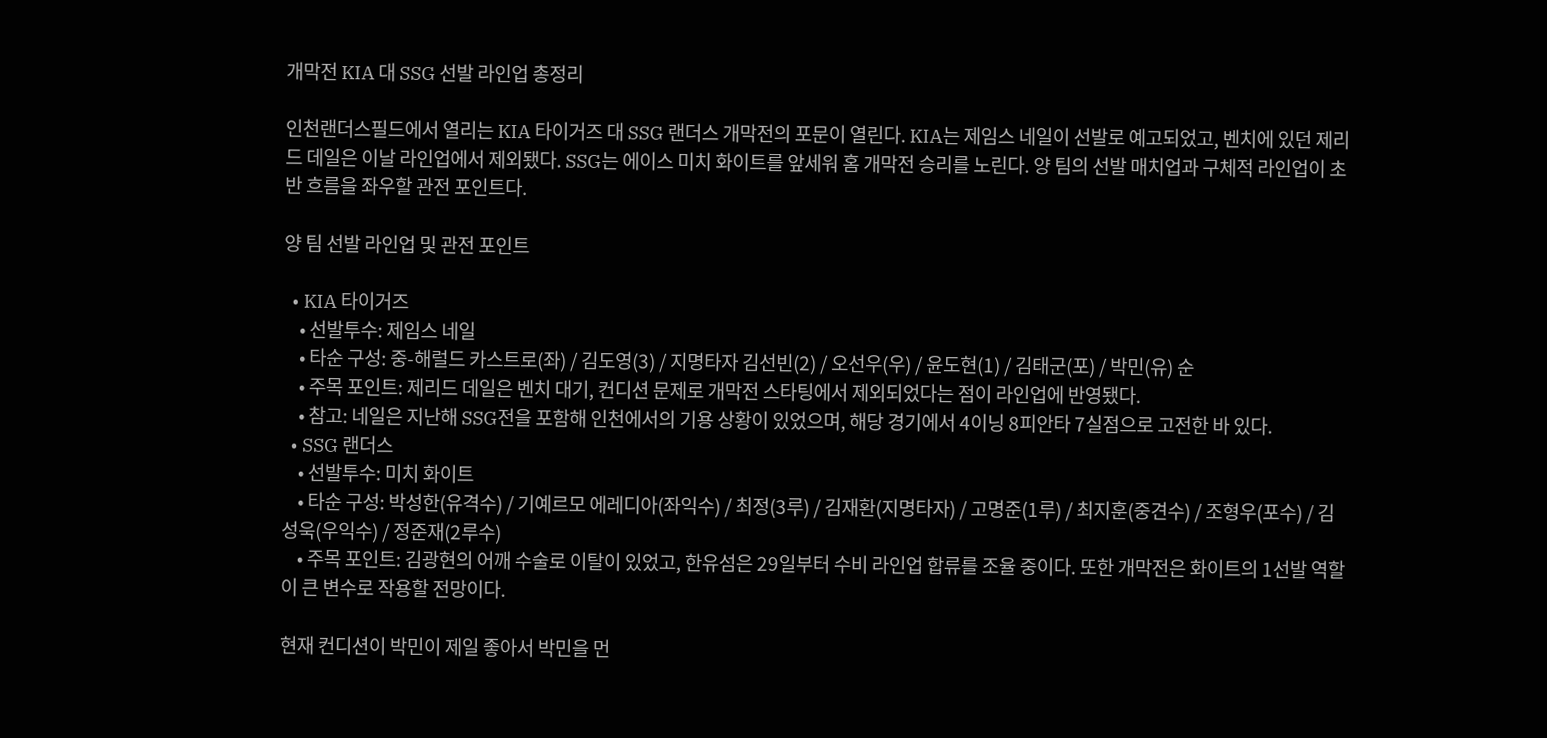개막전 KIA 대 SSG 선발 라인업 총정리

인천랜더스필드에서 열리는 KIA 타이거즈 대 SSG 랜더스 개막전의 포문이 열린다. KIA는 제임스 네일이 선발로 예고되었고, 벤치에 있던 제리드 데일은 이날 라인업에서 제외됐다. SSG는 에이스 미치 화이트를 앞세워 홈 개막전 승리를 노린다. 양 팀의 선발 매치업과 구체적 라인업이 초반 흐름을 좌우할 관전 포인트다.

양 팀 선발 라인업 및 관전 포인트

  • KIA 타이거즈
    • 선발투수: 제임스 네일
    • 타순 구성: 중-해럴드 카스트로(좌) / 김도영(3) / 지명타자 김선빈(2) / 오선우(우) / 윤도현(1) / 김태군(포) / 박민(유) 순
    • 주목 포인트: 제리드 데일은 벤치 대기, 컨디션 문제로 개막전 스타팅에서 제외되었다는 점이 라인업에 반영됐다.
    • 참고: 네일은 지난해 SSG전을 포함해 인천에서의 기용 상황이 있었으며, 해당 경기에서 4이닝 8피안타 7실점으로 고전한 바 있다.
  • SSG 랜더스
    • 선발투수: 미치 화이트
    • 타순 구성: 박성한(유격수) / 기예르모 에레디아(좌익수) / 최정(3루) / 김재환(지명타자) / 고명준(1루) / 최지훈(중견수) / 조형우(포수) / 김성욱(우익수) / 정준재(2루수)
    • 주목 포인트: 김광현의 어깨 수술로 이탈이 있었고, 한유섬은 29일부터 수비 라인업 합류를 조율 중이다. 또한 개막전은 화이트의 1선발 역할이 큰 변수로 작용할 전망이다.

현재 컨디션이 박민이 제일 좋아서 박민을 먼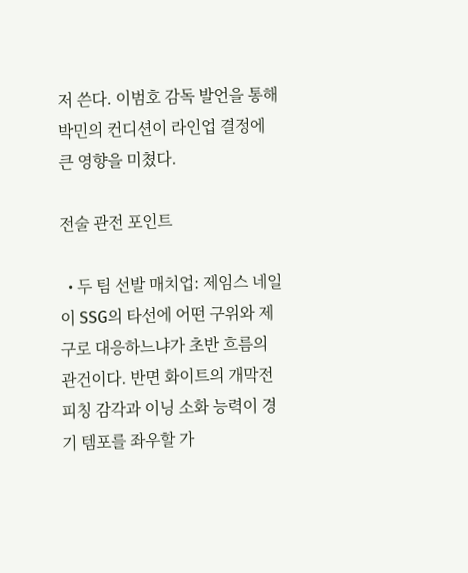저 쓴다. 이범호 감독 발언을 통해 박민의 컨디션이 라인업 결정에 큰 영향을 미쳤다.

전술 관전 포인트

  • 두 팀 선발 매치업: 제임스 네일이 SSG의 타선에 어떤 구위와 제구로 대응하느냐가 초반 흐름의 관건이다. 반면 화이트의 개막전 피칭 감각과 이닝 소화 능력이 경기 템포를 좌우할 가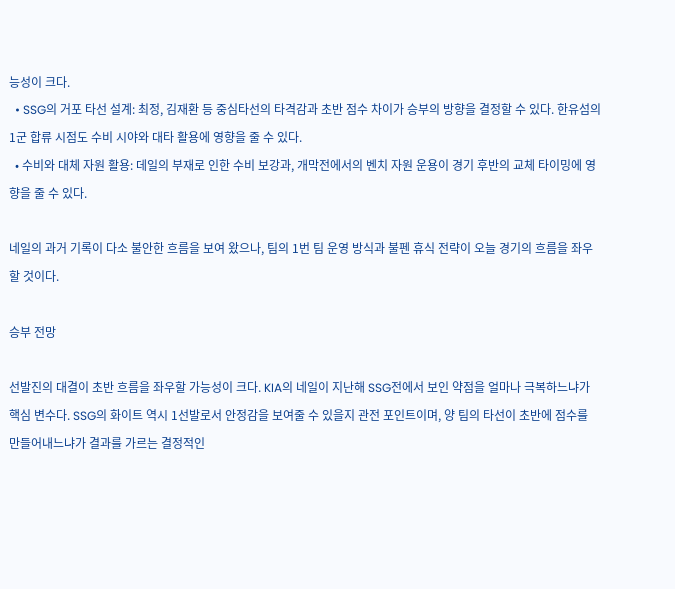능성이 크다.
  • SSG의 거포 타선 설계: 최정, 김재환 등 중심타선의 타격감과 초반 점수 차이가 승부의 방향을 결정할 수 있다. 한유섬의 1군 합류 시점도 수비 시야와 대타 활용에 영향을 줄 수 있다.
  • 수비와 대체 자원 활용: 데일의 부재로 인한 수비 보강과, 개막전에서의 벤치 자원 운용이 경기 후반의 교체 타이밍에 영향을 줄 수 있다.

네일의 과거 기록이 다소 불안한 흐름을 보여 왔으나, 팀의 1번 팀 운영 방식과 불펜 휴식 전략이 오늘 경기의 흐름을 좌우할 것이다.

승부 전망

선발진의 대결이 초반 흐름을 좌우할 가능성이 크다. KIA의 네일이 지난해 SSG전에서 보인 약점을 얼마나 극복하느냐가 핵심 변수다. SSG의 화이트 역시 1선발로서 안정감을 보여줄 수 있을지 관전 포인트이며, 양 팀의 타선이 초반에 점수를 만들어내느냐가 결과를 가르는 결정적인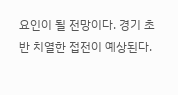요인이 될 전망이다. 경기 초반 치열한 접전이 예상된다.